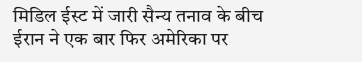मिडिल ईस्ट में जारी सैन्य तनाव के बीच ईरान ने एक बार फिर अमेरिका पर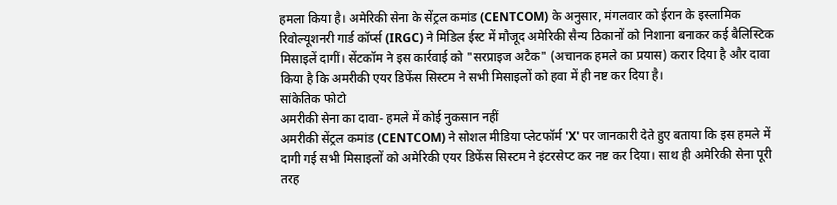हमला किया है। अमेरिकी सेना के सेंट्रल कमांड (CENTCOM) के अनुसार, मंगलवार को ईरान के इस्लामिक रिवोल्यूशनरी गार्ड कॉर्प्स (IRGC) ने मिडिल ईस्ट में मौजूद अमेरिकी सैन्य ठिकानों को निशाना बनाकर कई बैलिस्टिक मिसाइलें दागीं। सेंटकॉम ने इस कार्रवाई को "सरप्राइज अटैक" (अचानक हमले का प्रयास) करार दिया है और दावा किया है कि अमरीकी एयर डिफेंस सिस्टम ने सभी मिसाइलों को हवा में ही नष्ट कर दिया है।
सांकेतिक फोटो
अमरीकी सेना का दावा- हमले में कोई नुकसान नहीं
अमरीकी सेंट्रल कमांड (CENTCOM) ने सोशल मीडिया प्लेटफॉर्म 'X' पर जानकारी देते हुए बताया कि इस हमले में दागी गई सभी मिसाइलों को अमेरिकी एयर डिफेंस सिस्टम ने इंटरसेप्ट कर नष्ट कर दिया। साथ ही अमेरिकी सेना पूरी तरह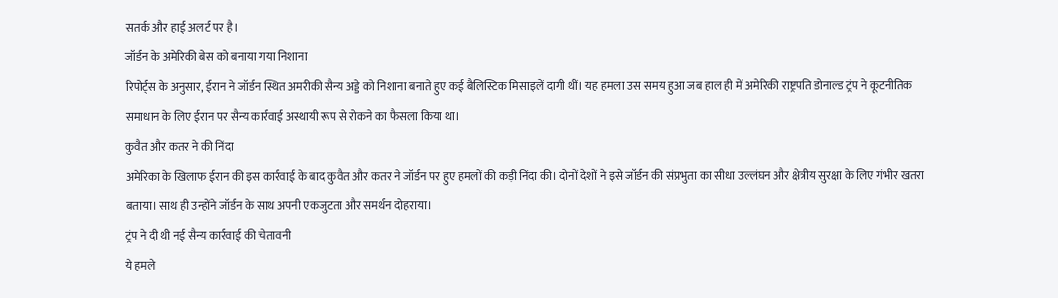सतर्क और हाई अलर्ट पर है।
जॉर्डन के अमेरिकी बेस को बनाया गया निशाना
रिपोर्ट्स के अनुसार, ईरान ने जॉर्डन स्थित अमरीकी सैन्य अड्डे को निशाना बनाते हुए कई बैलिस्टिक मिसाइलें दागी थीं। यह हमला उस समय हुआ जब हाल ही में अमेरिकी राष्ट्रपति डोनाल्ड ट्रंप ने कूटनीतिक समाधान के लिए ईरान पर सैन्य कार्रवाई अस्थायी रूप से रोकने का फैसला किया था।
कुवैत और कतर ने की निंदा
अमेरिका के खिलाफ ईरान की इस कार्रवाई के बाद कुवैत और कतर ने जॉर्डन पर हुए हमलों की कड़ी निंदा की। दोनों देशों ने इसे जॉर्डन की संप्रभुता का सीधा उल्लंघन और क्षेत्रीय सुरक्षा के लिए गंभीर खतरा बताया। साथ ही उन्होंने जॉर्डन के साथ अपनी एकजुटता और समर्थन दोहराया।
ट्रंप ने दी थी नई सैन्य कार्रवाई की चेतावनी
ये हमले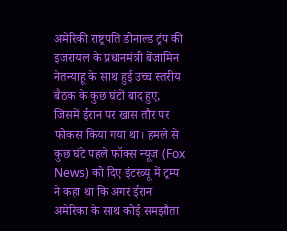अमेरिकी राष्ट्रपति डोनाल्ड ट्रंप की इजरायल के प्रधानमंत्री बेंजामिन नेतन्याहू के साथ हुई उच्च स्तरीय बैठक के कुछ घंटों बाद हुए, जिसमें ईरान पर खास तौर पर फोकस किया गया था। हमले से कुछ घंटे पहले फॉक्स न्यूज (Fox News) को दिए इंटरव्यू में ट्रम्प ने कहा था कि अगर ईरान अमेरिका के साथ कोई समझौता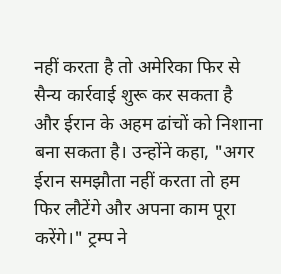नहीं करता है तो अमेरिका फिर से सैन्य कार्रवाई शुरू कर सकता है और ईरान के अहम ढांचों को निशाना बना सकता है। उन्होंने कहा, "अगर ईरान समझौता नहीं करता तो हम फिर लौटेंगे और अपना काम पूरा करेंगे।" ट्रम्प ने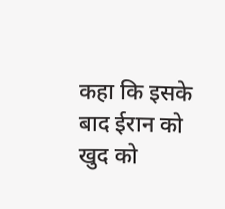कहा कि इसके बाद ईरान को खुद को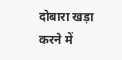दोबारा खड़ा करने में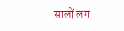सालों लग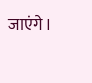जाएंगे।